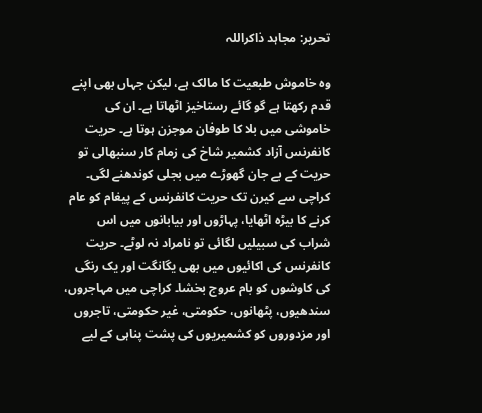تحریر: مجاہد ذاکراللہ

وہ خاموش طبعیت کا مالک ہے، لیکن جہاں بھی اپنے قدم رکھتا ہے گو گائے رستاخیز اٹھاتا ہے۔ ان کی خاموشی میں بلا کا طوفان موجزن ہوتا ہے۔ حریت کانفرنس آزاد کشمیر شاخ کی زمام کار سنبھالی تو حریت کے بے جان گھوڑے میں بجلی کوندھنے لگی۔
کراچی سے کیرن تک حریت کانفرنس کے پیغام کو عام کرنے کا بیڑہ اٹھایا، پہاڑوں اور بیابانوں میں اس شراب کی سبیلیں لگائی تو نامراد نہ لوٹے۔ حریت کانفرنس کی اکائیوں میں بھی یگانگت اور یک رنگی کی کاوشوں کو بام عروج بخشا۔ کراچی میں مہاجروں، سندھیوں، پٹھانوں، حکومتی، غیر حکومتی، تاجروں اور مزدوروں کو کشمیریوں کی پشت پناہی کے لیے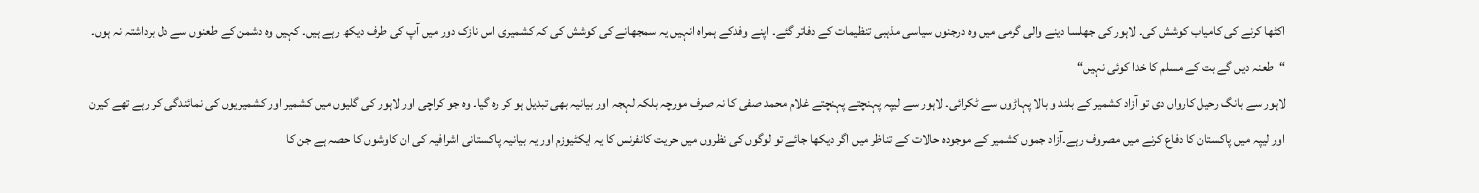اکٹھا کرنے کی کامیاب کوشش کی۔ لاہور کی جھلسا دینے والی گرمی میں وہ درجنوں سیاسی مذہبی تنظیمات کے دفاتر گئے۔ اپنے وفدکے ہمراہ انہیں یہ سمجھانے کی کوشش کی کہ کشمیری اس نازک دور میں آپ کی طرف دیکھ رہے ہیں۔ کہیں وہ دشمن کے طعنوں سے دل برداشتہ نہ ہوں۔
“طعنہ دیں گے بت کے مسلم کا خدا کوئی نہیں“
لاہور سے بانگ رحیل کارواں دی تو آزاد کشمیر کے بلند و بالا پہاڑوں سے ٹکرائی۔ لاہور سے لیپہ پہنچتے پہنچتے غلام محمد صفی کا نہ صرف مورچہ بلکہ لہجہ اور بیانیہ بھی تبدیل ہو کر رہ گیا۔ وہ جو کراچی اور لاہور کی گلیوں میں کشمیر اور کشمیریوں کی نمائندگی کر رہے تھے کیرن اور لیپہ میں پاکستان کا دفاع کرنے میں مصروف رہے۔آزاد جموں کشمیر کے موجودہ حالات کے تناظر میں اگر دیکھا جائے تو لوگوں کی نظروں میں حریت کانفرنس کا یہ ایکٹیوزم اور یہ بیانیہ پاکستانی اشرافیہ کی ان کاوشوں کا حصہ ہے جن کا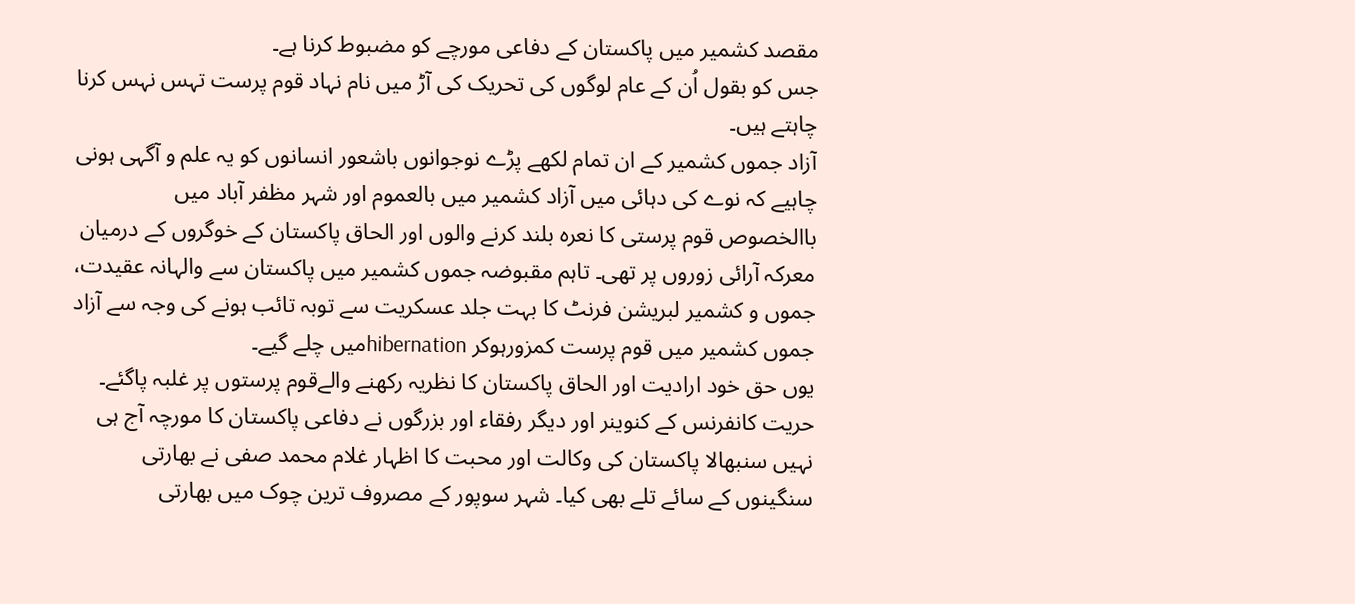مقصد کشمیر میں پاکستان کے دفاعی مورچے کو مضبوط کرنا ہے۔
جس کو بقول اُن کے عام لوگوں کی تحریک کی آڑ میں نام نہاد قوم پرست تہس نہس کرنا چاہتے ہیں۔
آزاد جموں کشمیر کے ان تمام لکھے پڑے نوجوانوں باشعور انسانوں کو یہ علم و آگہی ہونی چاہیے کہ نوے کی دہائی میں آزاد کشمیر میں بالعموم اور شہر مظفر آباد میں باالخصوص قوم پرستی کا نعرہ بلند کرنے والوں اور الحاق پاکستان کے خوگروں کے درمیان معرکہ آرائی زوروں پر تھی۔ تاہم مقبوضہ جموں کشمیر میں پاکستان سے والہانہ عقیدت، جموں و کشمیر لبریشن فرنٹ کا بہت جلد عسکریت سے توبہ تائب ہونے کی وجہ سے آزاد جموں کشمیر میں قوم پرست کمزورہوکر hibernationمیں چلے گیے۔
یوں حق خود ارادیت اور الحاق پاکستان کا نظریہ رکھنے والےقوم پرستوں پر غلبہ پاگئے۔
حریت کانفرنس کے کنوینر اور دیگر رفقاء اور بزرگوں نے دفاعی پاکستان کا مورچہ آج ہی نہیں سنبھالا پاکستان کی وکالت اور محبت کا اظہار غلام محمد صفی نے بھارتی سنگینوں کے سائے تلے بھی کیا۔ شہر سوپور کے مصروف ترین چوک میں بھارتی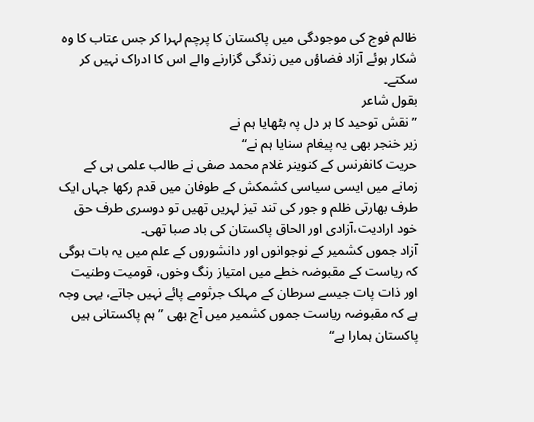ظالم فوج کی موجودگی میں پاکستان کا پرچم لہرا کر جس عتاب کا وہ شکار ہوئے آزاد فضاؤں میں زندگی گزارنے والے اس کا ادراک نہیں کر سکتے۔
بقول شاعر
”نقش توحید کا ہر دل پہ بٹھایا ہم نے
زیر خنجر بھی یہ پیغام سنایا ہم نے“
حریت کانفرنس کے کنوینر غلام محمد صفی نے طالب علمی ہی کے زمانے میں ایسی سیاسی کشمکش کے طوفان میں قدم رکھا جہاں ایک طرف بھارتی ظلم و جور کی تند تیز لہریں تھیں تو دوسری طرف حق خود ارادیت،آزادی اور الحاق پاکستان کی باد صبا تھی۔
آزاد جموں کشمیر کے نوجوانوں اور دانشوروں کے علم میں یہ بات ہوگی کہ ریاست کے مقبوضہ خطے میں امتیاز رنگ وخوں، قومیت وطنیت اور ذات پات جیسے سرطان کے مہلک جرثومے پائے نہیں جاتے، یہی وجہ ہے کہ مقبوضہ ریاست جموں کشمیر میں آج بھی ”ہم پاکستانی ہیں پاکستان ہمارا ہے“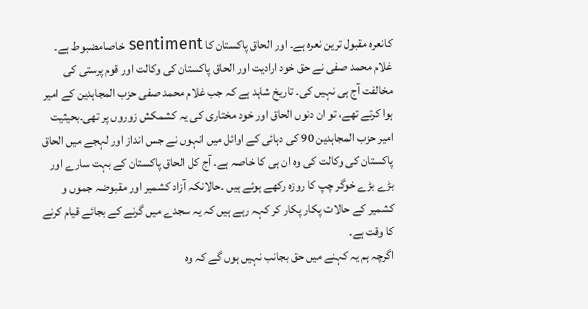کانعرہ مقبول ترین نعرہ ہے۔ اور الحاق پاکستان کا sentiment خاصامضبوط ہے۔ غلام محمد صفی نے حق خود ارادیت اور الحاق پاکستان کی وکالت اور قوم پرستی کی مخالفت آج ہی نہیں کی۔ تاریخ شاہد ہے کہ جب غلام محمد صفی حزب المجاہدین کے امیر ہوا کرتے تھے، تو ان دنوں الحاق اور خود مختاری کی یہ کشمکش زوروں پر تھی۔بحیثیت امیر حزب المجاہدین 90 کی دہائی کے اوائل میں انہوں نے جس انداز اور لہجے میں الحاق پاکستان کی وکالت کی وہ ان ہی کا خاصہ ہے۔ آج کل الحاق پاکستان کے بہت سارے اور بڑے بڑے خوگر چپ کا روزہ رکھے ہوئے ہیں ۔حالانکہ آزاد کشمیر اور مقبوضہ جموں و کشمیر کے حالات پکار پکار کر کہہ رہے ہیں کہ یہ سجدے میں گرنے کے بجائے قیام کرنے کا وقت ہے۔
اگرچہ ہم یہ کہنے میں حق بجانب نہیں ہوں گے کہ وہ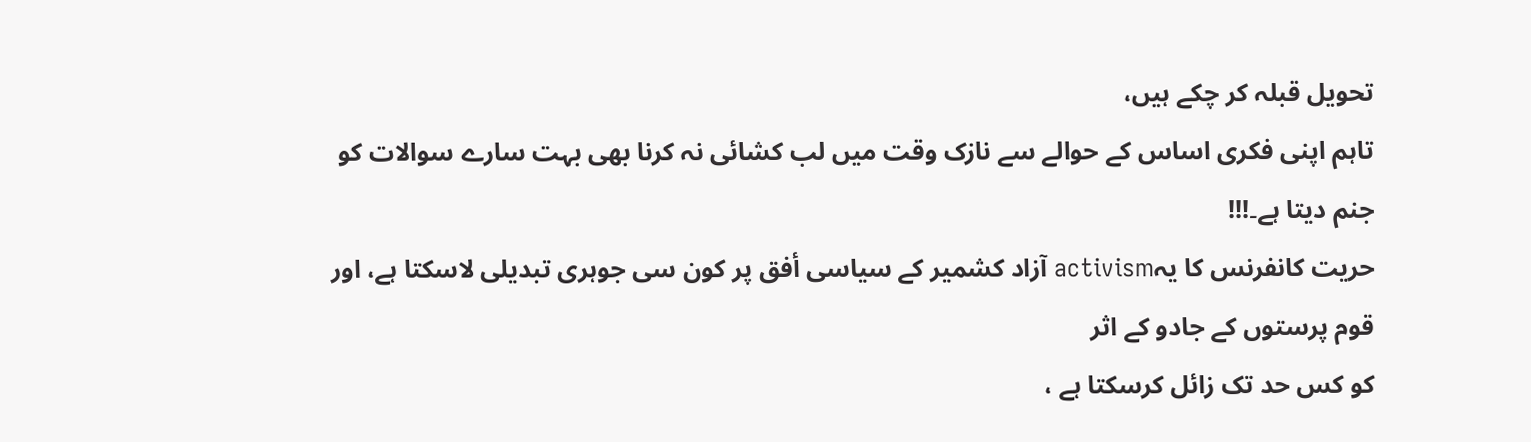تحویل قبلہ کر چکے ہیں،
تاہم اپنی فکری اساس کے حوالے سے نازک وقت میں لب کشائی نہ کرنا بھی بہت سارے سوالات کو جنم دیتا ہے۔!!!
حریت کانفرنس کا یہactivism آزاد کشمیر کے سیاسی أفق پر کون سی جوہری تبدیلی لاسکتا ہے، اور
قوم پرستوں کے جادو کے اثر
کو کس حد تک زائل کرسکتا ہے ،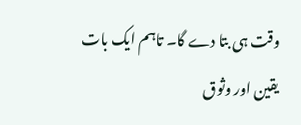وقت ہی بتا دے گا۔ تاہم ایک بات یقین اور وثوق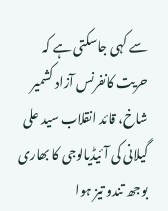سے کہی جاسکتی ہے کہ حریت کانفرنس آزاد کشمیر شاخ، قائد انقلاب سید علی گیلانی کی آئیڈیالوجی کا بھاری بوجھ تندو تیز ہوا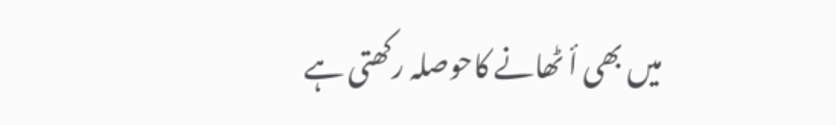میں بھی أ ٹھانے کاحوصلہ رکھتی ہے